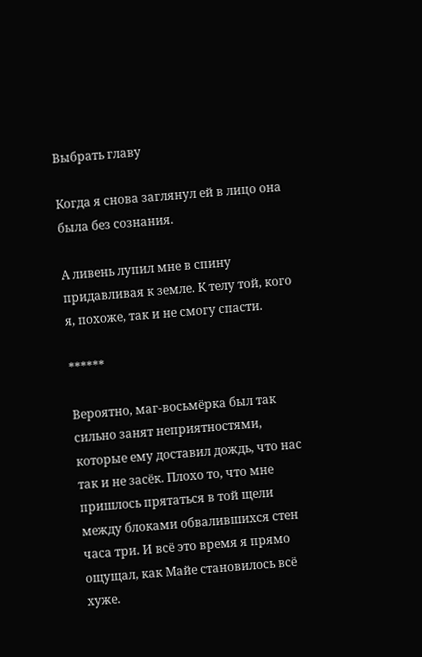Выбрать главу

Когда я снова заглянул ей в лицо она была без сознания.

А ливень лупил мне в спину придавливая к земле. К телу той, кого я, похоже, так и не смогу спасти.

******

Вероятно, маг-восьмёрка был так сильно занят неприятностями, которые ему доставил дождь, что нас так и не засёк. Плохо то, что мне пришлось прятаться в той щели между блоками обвалившихся стен часа три. И всё это время я прямо ощущал, как Майе становилось всё хуже.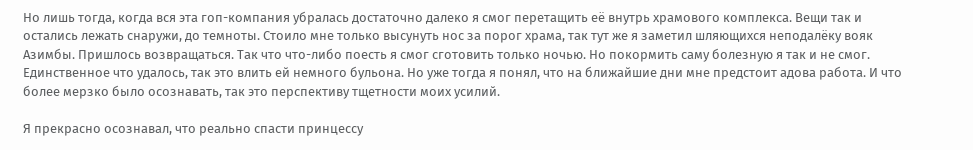Но лишь тогда, когда вся эта гоп-компания убралась достаточно далеко я смог перетащить её внутрь храмового комплекса. Вещи так и остались лежать снаружи, до темноты. Стоило мне только высунуть нос за порог храма, так тут же я заметил шляющихся неподалёку вояк Азимбы. Пришлось возвращаться. Так что что-либо поесть я смог сготовить только ночью. Но покормить саму болезную я так и не смог. Единственное что удалось, так это влить ей немного бульона. Но уже тогда я понял, что на ближайшие дни мне предстоит адова работа. И что более мерзко было осознавать, так это перспективу тщетности моих усилий.

Я прекрасно осознавал, что реально спасти принцессу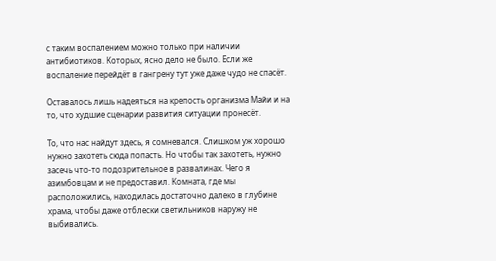с таким воспалением можно только при наличии антибиотиков. Которых, ясно дело не было. Если же воспаление перейдёт в гангрену тут уже даже чудо не спасёт.

Оставалось лишь надеяться на крепость организма Майи и на то, что худшие сценарии развития ситуации пронесёт.

То, что нас найдут здесь, я сомневался. Слишком уж хорошо нужно захотеть сюда попасть. Но чтобы так захотеть, нужно засечь что-то подозрительное в развалинах. Чего я азимбовцам и не предоставил. Комната, где мы расположились, находилась достаточно далеко в глубине храма, чтобы даже отблески светильников наружу не выбивались.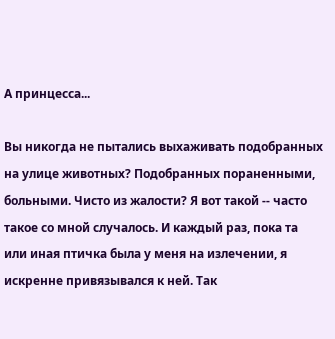А принцесса...

Вы никогда не пытались выхаживать подобранных на улице животных? Подобранных пораненными, больными. Чисто из жалости? Я вот такой -- часто такое со мной случалось. И каждый раз, пока та или иная птичка была у меня на излечении, я искренне привязывался к ней. Так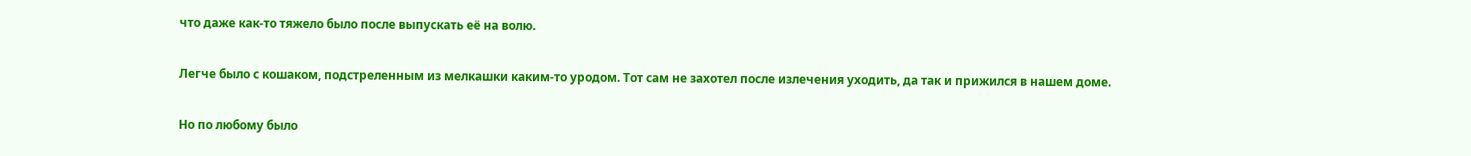что даже как-то тяжело было после выпускать её на волю.

Легче было с кошаком, подстреленным из мелкашки каким-то уродом. Тот сам не захотел после излечения уходить, да так и прижился в нашем доме.

Но по любому было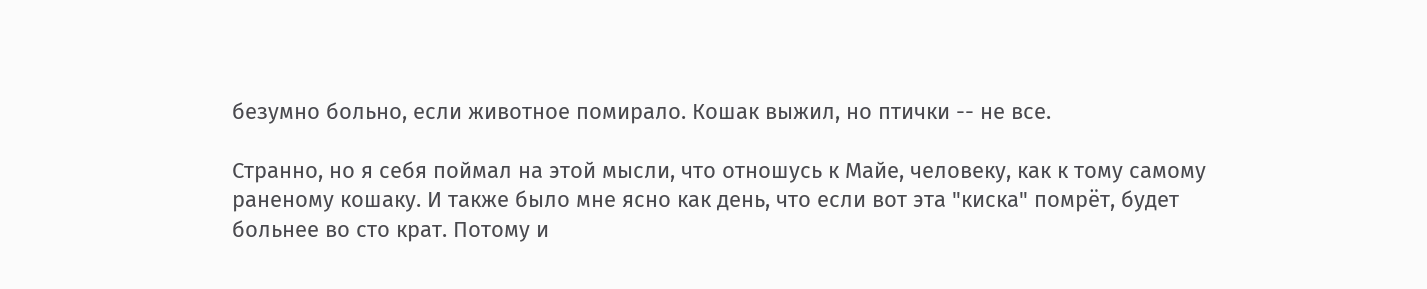безумно больно, если животное помирало. Кошак выжил, но птички -- не все.

Странно, но я себя поймал на этой мысли, что отношусь к Майе, человеку, как к тому самому раненому кошаку. И также было мне ясно как день, что если вот эта "киска" помрёт, будет больнее во сто крат. Потому и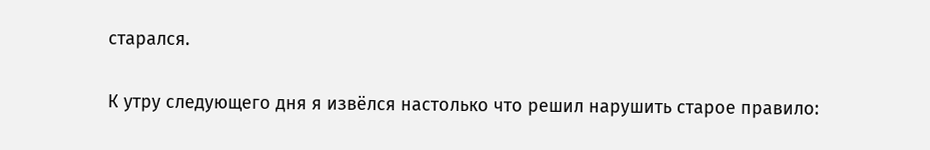старался.

К утру следующего дня я извёлся настолько что решил нарушить старое правило: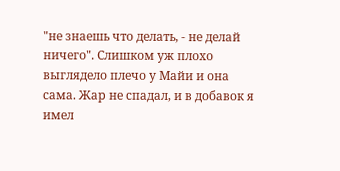"не знаешь что делать, - не делай ничего". Слишком уж плохо выглядело плечо у Майи и она сама. Жар не спадал, и в добавок я имел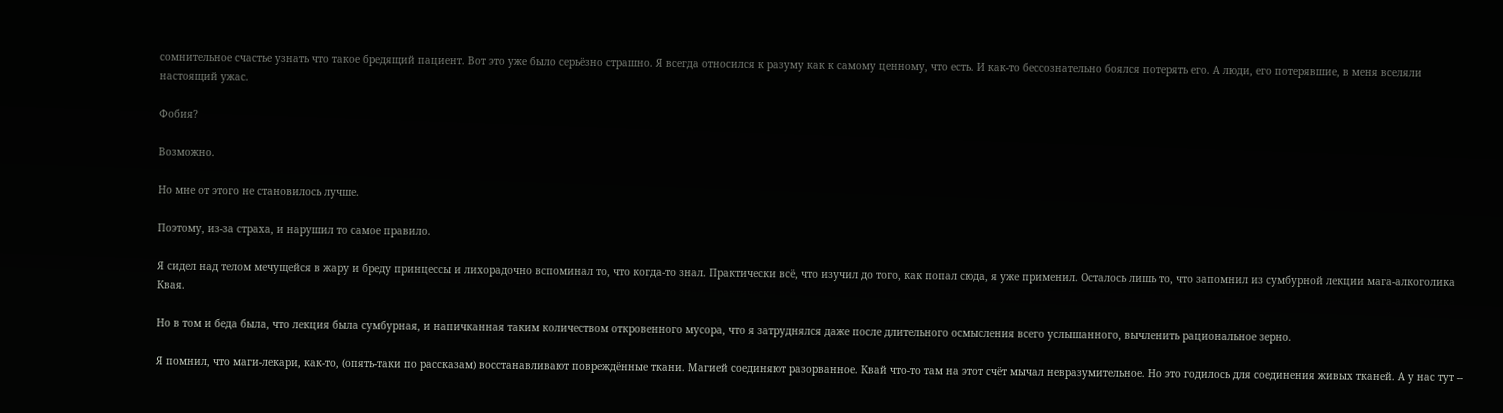сомнительное счастье узнать что такое бредящий пациент. Вот это уже было серьёзно страшно. Я всегда относился к разуму как к самому ценному, что есть. И как-то бессознательно боялся потерять его. А люди, его потерявшие, в меня вселяли настоящий ужас.

Фобия?

Возможно.

Но мне от этого не становилось лучше.

Поэтому, из-за страха, и нарушил то самое правило.

Я сидел над телом мечущейся в жару и бреду принцессы и лихорадочно вспоминал то, что когда-то знал. Практически всё, что изучил до того, как попал сюда, я уже применил. Осталось лишь то, что запомнил из сумбурной лекции мага-алкоголика Квая.

Но в том и беда была, что лекция была сумбурная, и напичканная таким количеством откровенного мусора, что я затруднялся даже после длительного осмысления всего услышанного, вычленить рациональное зерно.

Я помнил, что маги-лекари, как-то, (опять-таки по рассказам) восстанавливают повреждённые ткани. Магией соединяют разорванное. Квай что-то там на этот счёт мычал невразумительное. Но это годилось для соединения живых тканей. А у нас тут --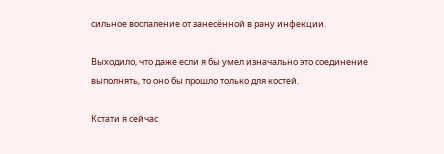сильное воспаление от занесённой в рану инфекции.

Выходило, что даже если я бы умел изначально это соединение выполнять, то оно бы прошло только для костей.

Кстати я сейчас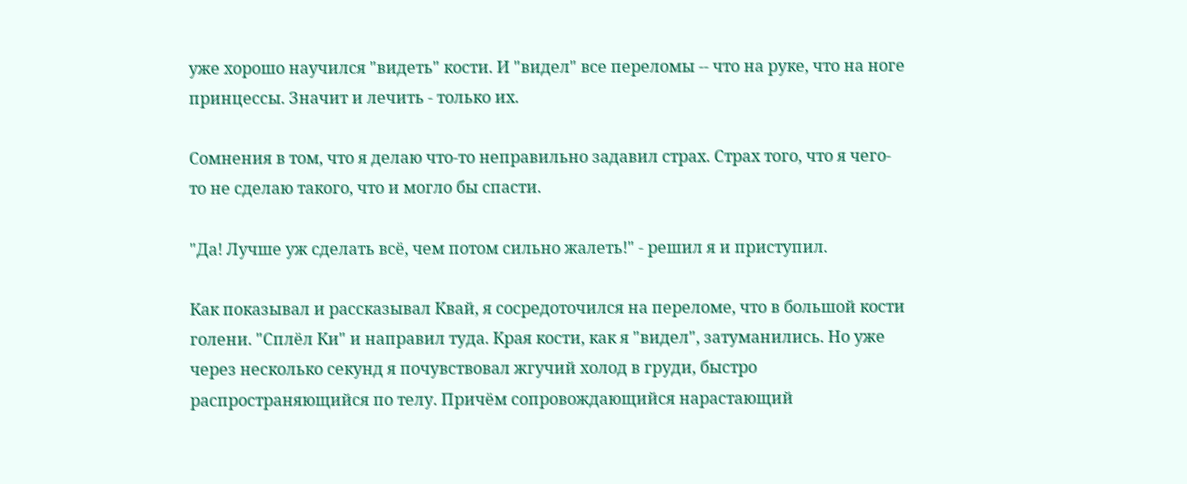уже хорошо научился "видеть" кости. И "видел" все переломы -- что на руке, что на ноге принцессы. Значит и лечить - только их.

Сомнения в том, что я делаю что-то неправильно задавил страх. Страх того, что я чего-то не сделаю такого, что и могло бы спасти.

"Да! Лучше уж сделать всё, чем потом сильно жалеть!" - решил я и приступил.

Как показывал и рассказывал Квай, я сосредоточился на переломе, что в большой кости голени. "Сплёл Ки" и направил туда. Края кости, как я "видел", затуманились. Но уже через несколько секунд я почувствовал жгучий холод в груди, быстро распространяющийся по телу. Причём сопровождающийся нарастающий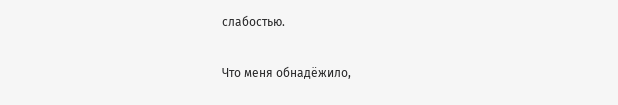слабостью.

Что меня обнадёжило,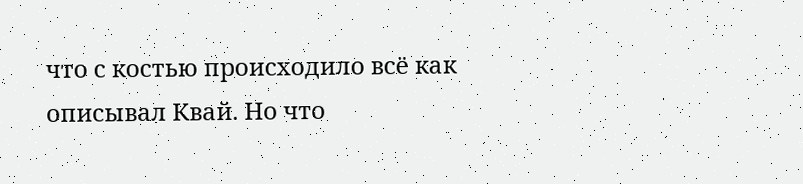что с костью происходило всё как описывал Квай. Но что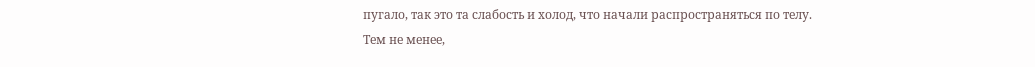пугало, так это та слабость и холод, что начали распространяться по телу. Тем не менее,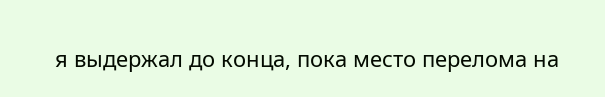я выдержал до конца, пока место перелома на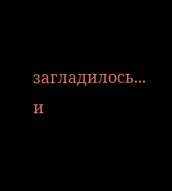загладилось... и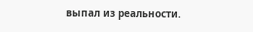выпал из реальности.